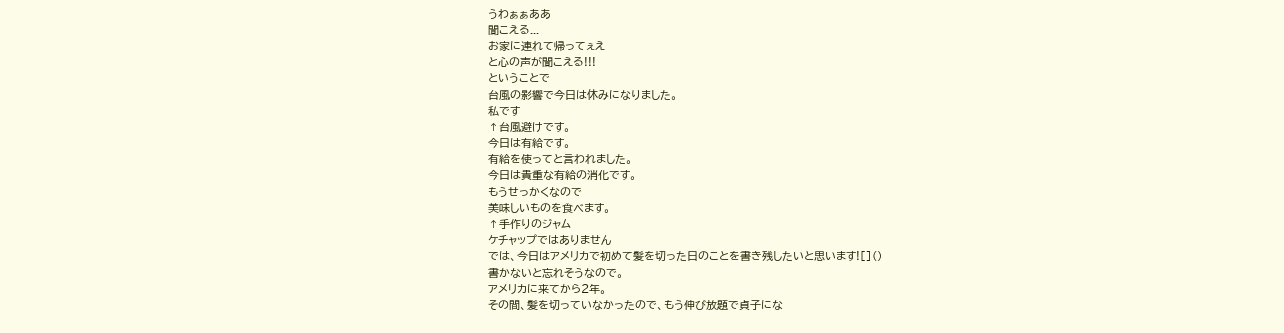うわぁぁああ
聞こえる...
お家に連れて帰ってぇえ
と心の声が聞こえる!!!
ということで
台風の影響で今日は休みになりました。
私です
↑台風避けです。
今日は有給です。
有給を使ってと言われました。
今日は貴重な有給の消化です。
もうせっかくなので
美味しいものを食べます。
↑手作りのジャム
ケチャップではありません
では、今日はアメリカで初めて髪を切った日のことを書き残したいと思います![]()
書かないと忘れそうなので。
アメリカに来てから2年。
その間、髪を切っていなかったので、もう伸び放題で貞子にな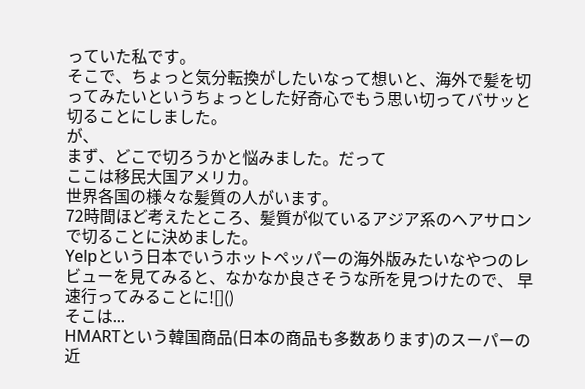っていた私です。
そこで、ちょっと気分転換がしたいなって想いと、海外で髪を切ってみたいというちょっとした好奇心でもう思い切ってバサッと切ることにしました。
が、
まず、どこで切ろうかと悩みました。だって
ここは移民大国アメリカ。
世界各国の様々な髪質の人がいます。
72時間ほど考えたところ、髪質が似ているアジア系のヘアサロンで切ることに決めました。
Yelpという日本でいうホットペッパーの海外版みたいなやつのレビューを見てみると、なかなか良さそうな所を見つけたので、 早速行ってみることに![]()
そこは...
HMARTという韓国商品(日本の商品も多数あります)のスーパーの近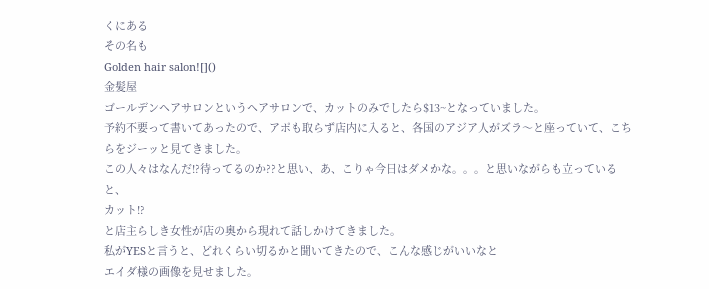くにある
その名も
Golden hair salon![]()
金髪屋
ゴールデンヘアサロンというヘアサロンで、カットのみでしたら$13~となっていました。
予約不要って書いてあったので、アポも取らず店内に入ると、各国のアジア人がズラ〜と座っていて、こちらをジーッと見てきました。
この人々はなんだ!?待ってるのか??と思い、あ、こりゃ今日はダメかな。。。と思いながらも立っていると、
カット⁉
と店主らしき女性が店の奥から現れて話しかけてきました。
私がYESと言うと、どれくらい切るかと聞いてきたので、こんな感じがいいなと
エイダ様の画像を見せました。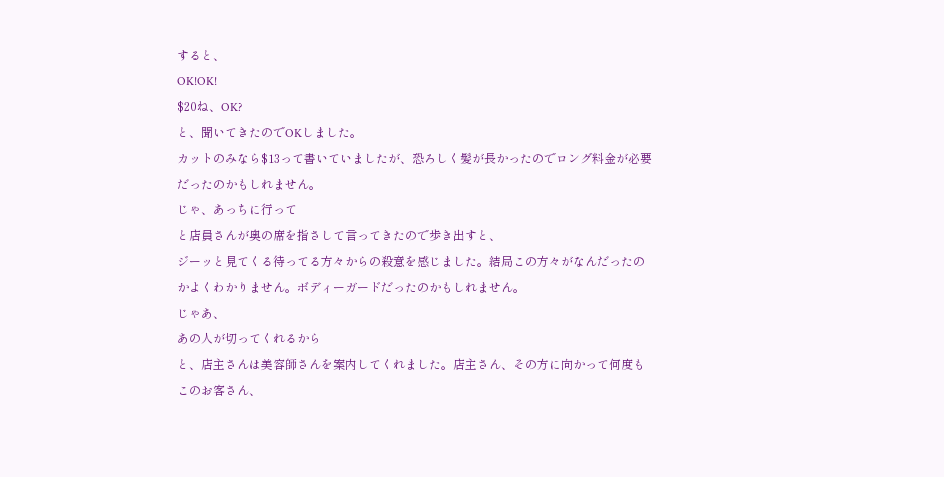すると、
OK!OK!
$20ね、OK?
と、聞いてきたのでOKしました。
カットのみなら$13って書いていましたが、恐ろしく髪が長かったのでロング料金が必要だったのかもしれません。
じゃ、あっちに行って
と店員さんが奥の席を指さして言ってきたので歩き出すと、
ジーッと見てくる待ってる方々からの殺意を感じました。結局この方々がなんだったのかよくわかりません。ボディーガードだったのかもしれません。
じゃあ、
あの人が切ってくれるから
と、店主さんは美容師さんを案内してくれました。店主さん、その方に向かって何度も
このお客さん、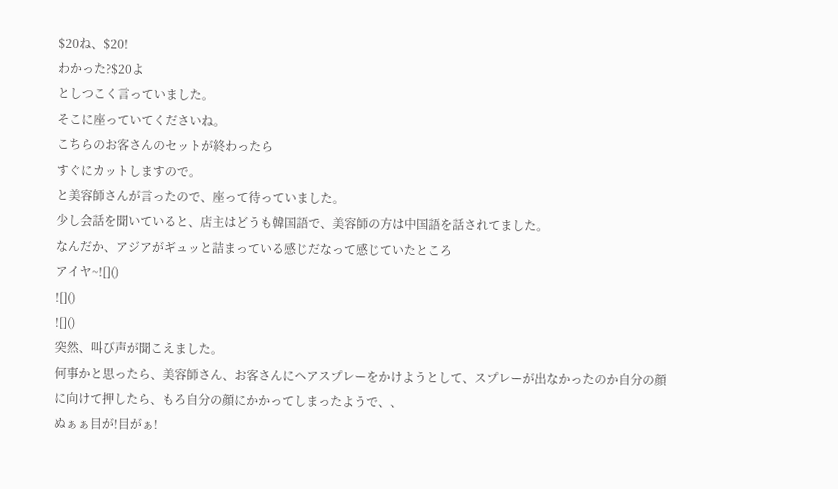$20ね、$20!
わかった?$20よ
としつこく言っていました。
そこに座っていてくださいね。
こちらのお客さんのセットが終わったら
すぐにカットしますので。
と美容師さんが言ったので、座って待っていました。
少し会話を聞いていると、店主はどうも韓国語で、美容師の方は中国語を話されてました。
なんだか、アジアがギュッと詰まっている感じだなって感じていたところ
アイヤ~![]()
![]()
![]()
突然、叫び声が聞こえました。
何事かと思ったら、美容師さん、お客さんにヘアスプレーをかけようとして、スプレーが出なかったのか自分の顔に向けて押したら、もろ自分の顔にかかってしまったようで、、
ぬぁぁ目が!目がぁ!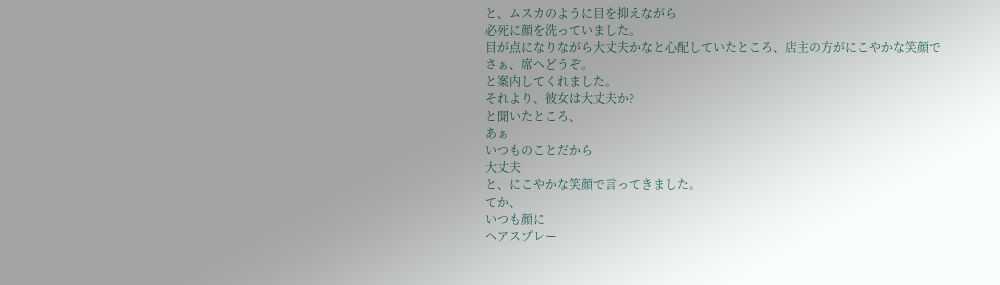と、ムスカのように目を抑えながら
必死に顔を洗っていました。
目が点になりながら大丈夫かなと心配していたところ、店主の方がにこやかな笑顔で
さぁ、席へどうぞ。
と案内してくれました。
それより、彼女は大丈夫か?
と聞いたところ、
あぁ
いつものことだから
大丈夫
と、にこやかな笑顔で言ってきました。
てか、
いつも顔に
ヘアスプレー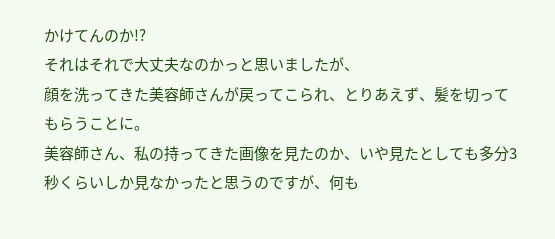かけてんのか!?
それはそれで大丈夫なのかっと思いましたが、
顔を洗ってきた美容師さんが戻ってこられ、とりあえず、髪を切ってもらうことに。
美容師さん、私の持ってきた画像を見たのか、いや見たとしても多分3秒くらいしか見なかったと思うのですが、何も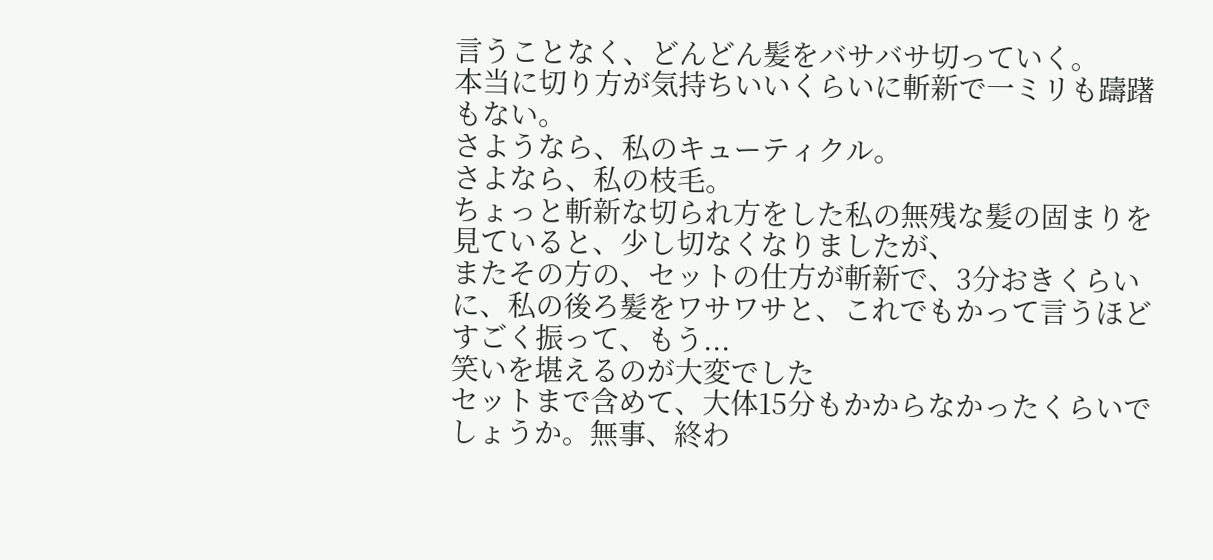言うことなく、どんどん髪をバサバサ切っていく。
本当に切り方が気持ちいいくらいに斬新で一ミリも躊躇もない。
さようなら、私のキューティクル。
さよなら、私の枝毛。
ちょっと斬新な切られ方をした私の無残な髪の固まりを見ていると、少し切なくなりましたが、
またその方の、セットの仕方が斬新で、3分おきくらいに、私の後ろ髪をワサワサと、これでもかって言うほどすごく振って、もう...
笑いを堪えるのが大変でした
セットまで含めて、大体15分もかからなかったくらいでしょうか。無事、終わ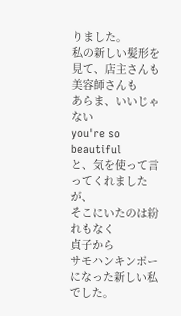りました。
私の新しい髪形を見て、店主さんも美容師さんも
あらま、いいじゃない
you're so beautiful
と、気を使って言ってくれましたが、
そこにいたのは紛れもなく
貞子から
サモハンキンポーになった新しい私でした。